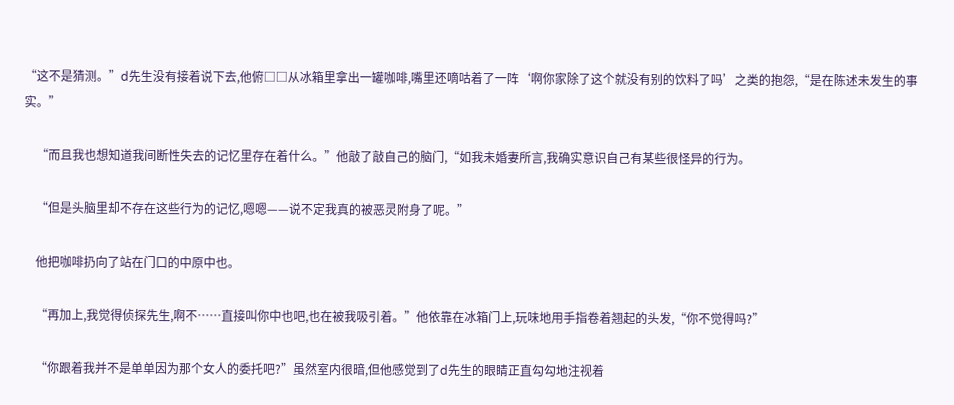“这不是猜测。”d先生没有接着说下去,他俯□□从冰箱里拿出一罐咖啡,嘴里还嘀咕着了一阵‘啊你家除了这个就没有别的饮料了吗’之类的抱怨,“是在陈述未发生的事实。”

    “而且我也想知道我间断性失去的记忆里存在着什么。”他敲了敲自己的脑门,“如我未婚妻所言,我确实意识自己有某些很怪异的行为。

    “但是头脑里却不存在这些行为的记忆,嗯嗯——说不定我真的被恶灵附身了呢。”

    他把咖啡扔向了站在门口的中原中也。

    “再加上,我觉得侦探先生,啊不……直接叫你中也吧,也在被我吸引着。”他依靠在冰箱门上,玩味地用手指卷着翘起的头发,“你不觉得吗?”

    “你跟着我并不是单单因为那个女人的委托吧?”虽然室内很暗,但他感觉到了d先生的眼睛正直勾勾地注视着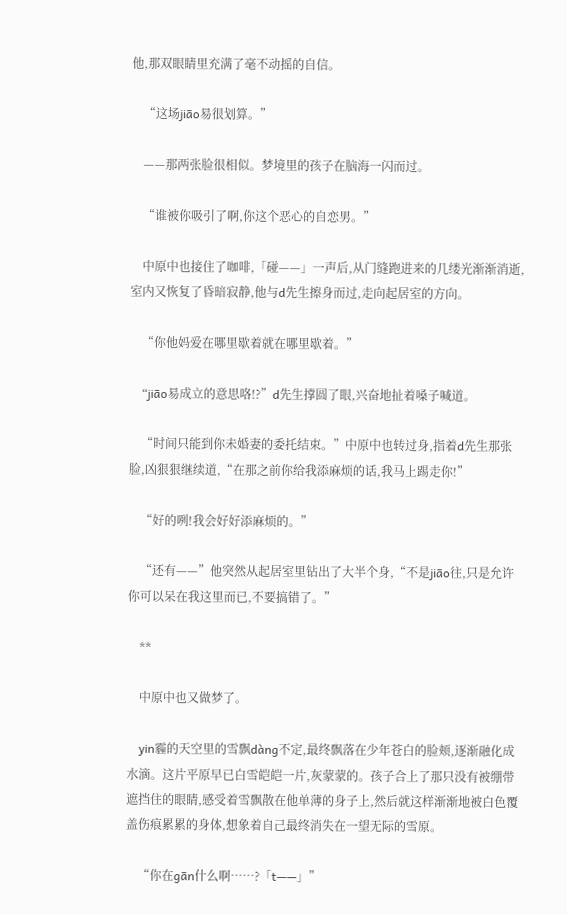他,那双眼睛里充满了毫不动摇的自信。

    “这场jiāo易很划算。”

    ——那两张脸很相似。梦境里的孩子在脑海一闪而过。

    “谁被你吸引了啊,你这个恶心的自恋男。”

    中原中也接住了咖啡,「碰——」一声后,从门缝跑进来的几缕光渐渐消逝,室内又恢复了昏暗寂静,他与d先生擦身而过,走向起居室的方向。

    “你他妈爱在哪里歇着就在哪里歇着。”

    “jiāo易成立的意思咯!?”d先生撑圆了眼,兴奋地扯着嗓子喊道。

    “时间只能到你未婚妻的委托结束。”中原中也转过身,指着d先生那张脸,凶狠狠继续道,“在那之前你给我添麻烦的话,我马上踢走你!”

    “好的咧!我会好好添麻烦的。”

    “还有——”他突然从起居室里钻出了大半个身,“不是jiāo往,只是允许你可以呆在我这里而已,不要搞错了。”

    **

    中原中也又做梦了。

    yin霾的天空里的雪飘dàng不定,最终飘落在少年苍白的脸颊,逐渐融化成水滴。这片平原早已白雪皑皑一片,灰蒙蒙的。孩子合上了那只没有被绷带遮挡住的眼睛,感受着雪飘散在他单薄的身子上,然后就这样渐渐地被白色覆盖伤痕累累的身体,想象着自己最终消失在一望无际的雪原。

    “你在gān什么啊……?「t——」”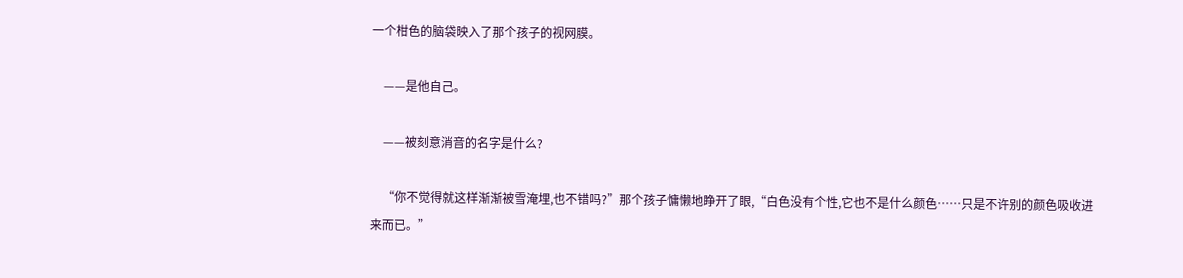一个柑色的脑袋映入了那个孩子的视网膜。

    ——是他自己。

    ——被刻意消音的名字是什么?

    “你不觉得就这样渐渐被雪淹埋,也不错吗?”那个孩子慵懒地睁开了眼,“白色没有个性,它也不是什么颜色……只是不许别的颜色吸收进来而已。”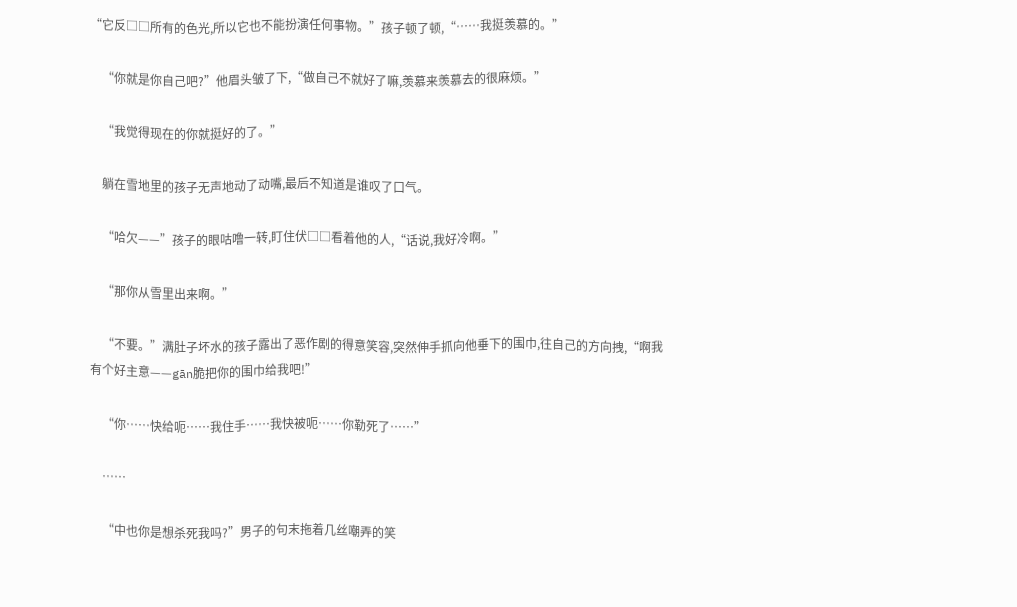“它反□□所有的色光,所以它也不能扮演任何事物。”孩子顿了顿,“……我挺羡慕的。”

    “你就是你自己吧?”他眉头皱了下,“做自己不就好了嘛,羡慕来羡慕去的很麻烦。”

    “我觉得现在的你就挺好的了。”

    躺在雪地里的孩子无声地动了动嘴,最后不知道是谁叹了口气。

    “哈欠——”孩子的眼咕噜一转,盯住伏□□看着他的人,“话说,我好冷啊。”

    “那你从雪里出来啊。”

    “不要。”满肚子坏水的孩子露出了恶作剧的得意笑容,突然伸手抓向他垂下的围巾,往自己的方向拽,“啊我有个好主意——gān脆把你的围巾给我吧!”

    “你……快给呃……我住手……我快被呃……你勒死了……”

    ……

    “中也你是想杀死我吗?”男子的句末拖着几丝嘲弄的笑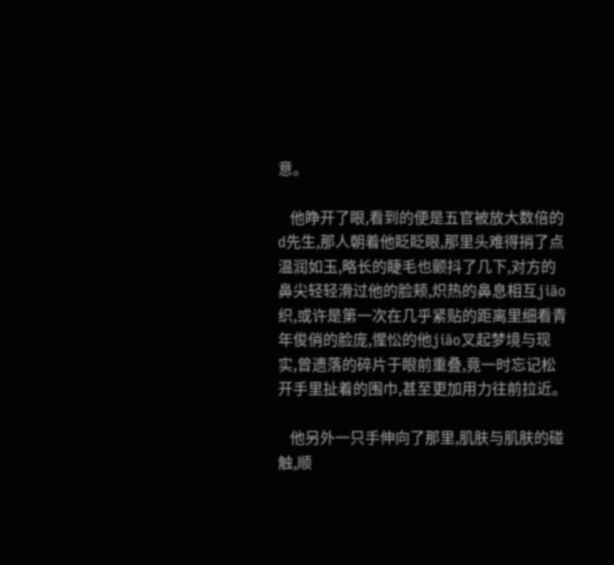意。

    他睁开了眼,看到的便是五官被放大数倍的d先生,那人朝着他眨眨眼,那里头难得捎了点温润如玉,略长的睫毛也颤抖了几下,对方的鼻尖轻轻滑过他的脸颊,炽热的鼻息相互jiāo织,或许是第一次在几乎紧贴的距离里细看青年俊俏的脸庞,惺忪的他jiāo叉起梦境与现实,曾遗落的碎片于眼前重叠,竟一时忘记松开手里扯着的围巾,甚至更加用力往前拉近。

    他另外一只手伸向了那里,肌肤与肌肤的碰触,顺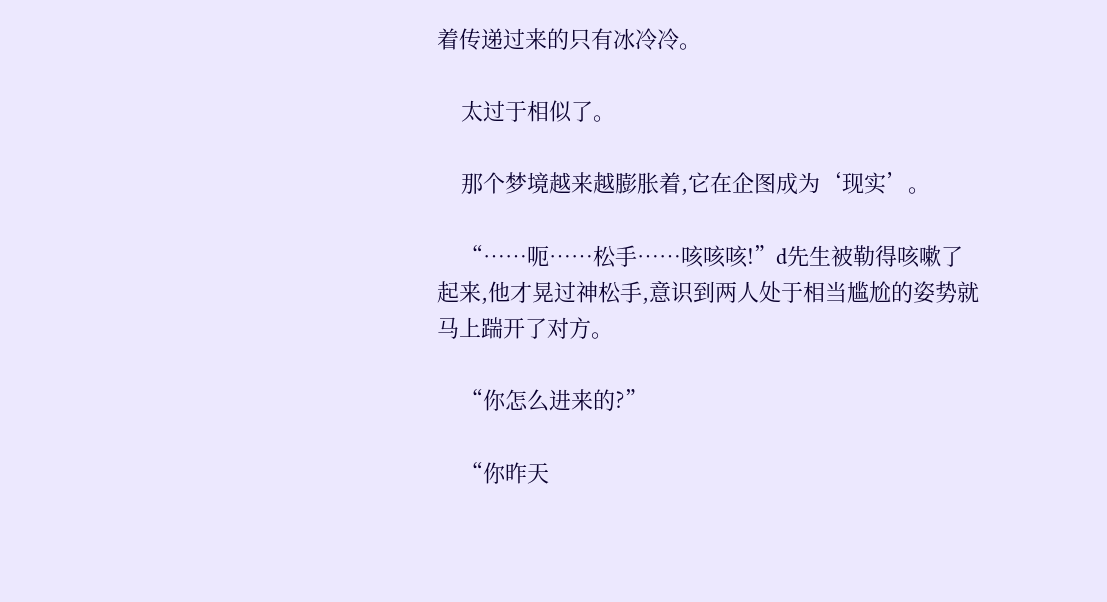着传递过来的只有冰冷冷。

    太过于相似了。

    那个梦境越来越膨胀着,它在企图成为‘现实’。

    “……呃……松手……咳咳咳!”d先生被勒得咳嗽了起来,他才晃过神松手,意识到两人处于相当尴尬的姿势就马上踹开了对方。

    “你怎么进来的?”

    “你昨天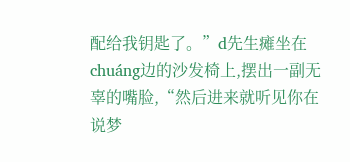配给我钥匙了。”d先生瘫坐在chuáng边的沙发椅上,摆出一副无辜的嘴脸,“然后进来就听见你在说梦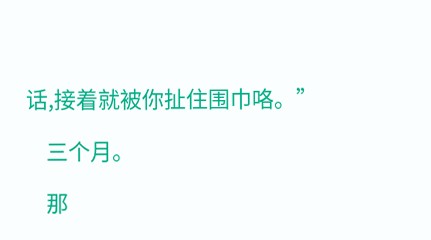话,接着就被你扯住围巾咯。”

    三个月。

    那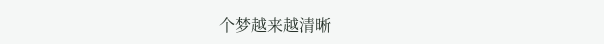个梦越来越清晰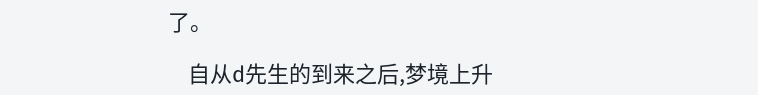了。

    自从d先生的到来之后,梦境上升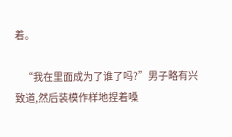着。

    “我在里面成为了谁了吗?”男子略有兴致道,然后装模作样地捏着嗓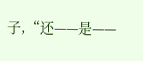子,“还——是——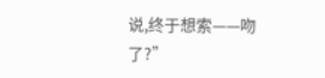说,终于想索——吻了?”